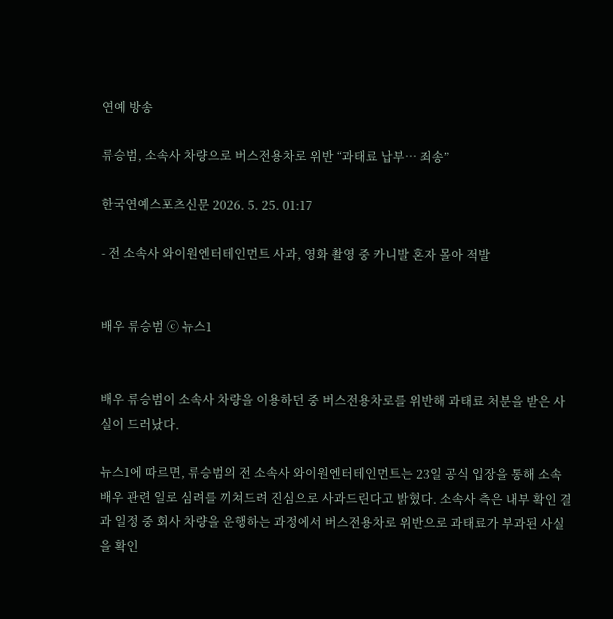연예 방송

류승범, 소속사 차량으로 버스전용차로 위반 “과태료 납부… 죄송”

한국연예스포츠신문 2026. 5. 25. 01:17

- 전 소속사 와이원엔터테인먼트 사과, 영화 촬영 중 카니발 혼자 몰아 적발


배우 류승범 ⓒ 뉴스1


배우 류승범이 소속사 차량을 이용하던 중 버스전용차로를 위반해 과태료 처분을 받은 사실이 드러났다.

뉴스1에 따르면, 류승범의 전 소속사 와이원엔터테인먼트는 23일 공식 입장을 통해 소속 배우 관련 일로 심려를 끼쳐드려 진심으로 사과드린다고 밝혔다. 소속사 측은 내부 확인 결과 일정 중 회사 차량을 운행하는 과정에서 버스전용차로 위반으로 과태료가 부과된 사실을 확인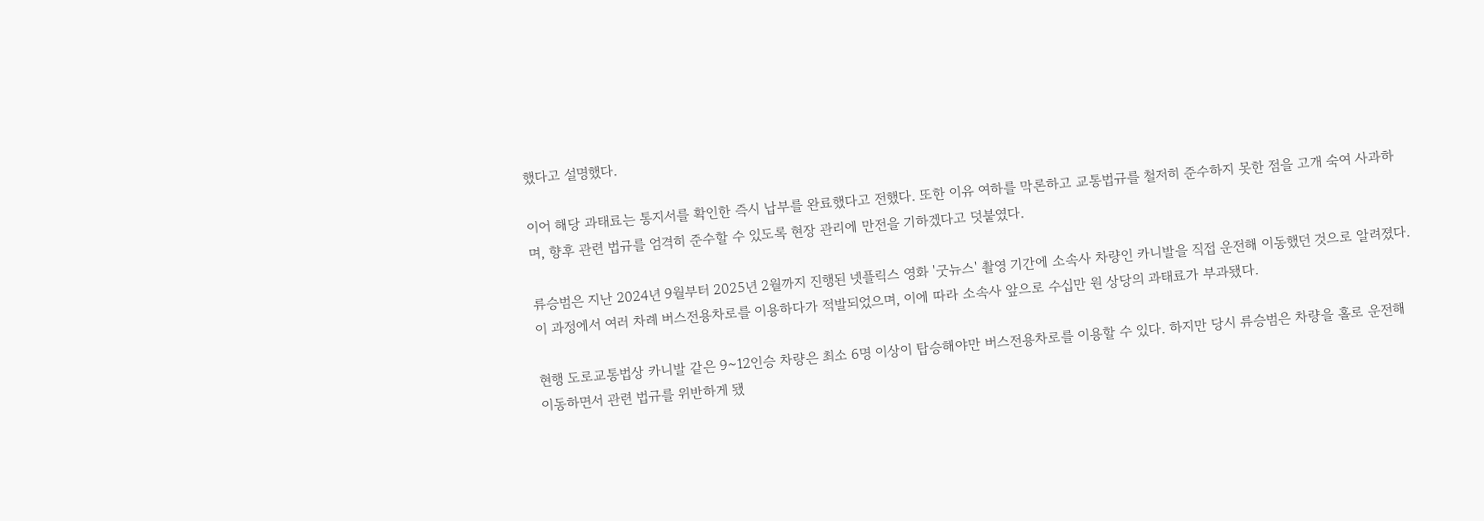했다고 설명했다.

이어 해당 과태료는 통지서를 확인한 즉시 납부를 완료했다고 전했다. 또한 이유 여하를 막론하고 교통법규를 철저히 준수하지 못한 점을 고개 숙여 사과하며, 향후 관련 법규를 엄격히 준수할 수 있도록 현장 관리에 만전을 기하겠다고 덧붙였다.

류승범은 지난 2024년 9월부터 2025년 2월까지 진행된 넷플릭스 영화 '굿뉴스' 촬영 기간에 소속사 차량인 카니발을 직접 운전해 이동했던 것으로 알려졌다. 이 과정에서 여러 차례 버스전용차로를 이용하다가 적발되었으며, 이에 따라 소속사 앞으로 수십만 원 상당의 과태료가 부과됐다.

현행 도로교통법상 카니발 같은 9~12인승 차량은 최소 6명 이상이 탑승해야만 버스전용차로를 이용할 수 있다. 하지만 당시 류승범은 차량을 홀로 운전해 이동하면서 관련 법규를 위반하게 됐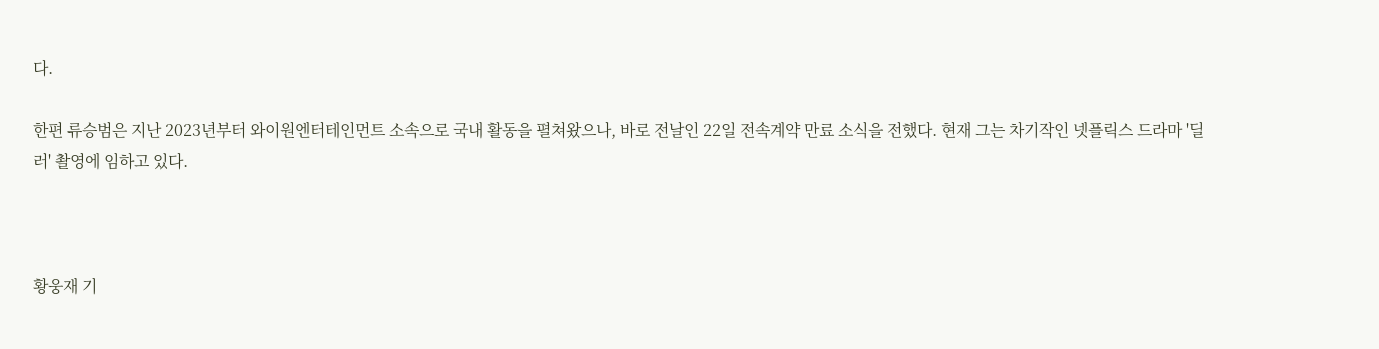다.

한편 류승범은 지난 2023년부터 와이원엔터테인먼트 소속으로 국내 활동을 펼쳐왔으나, 바로 전날인 22일 전속계약 만료 소식을 전했다. 현재 그는 차기작인 넷플릭스 드라마 '딜러' 촬영에 임하고 있다.



황웅재 기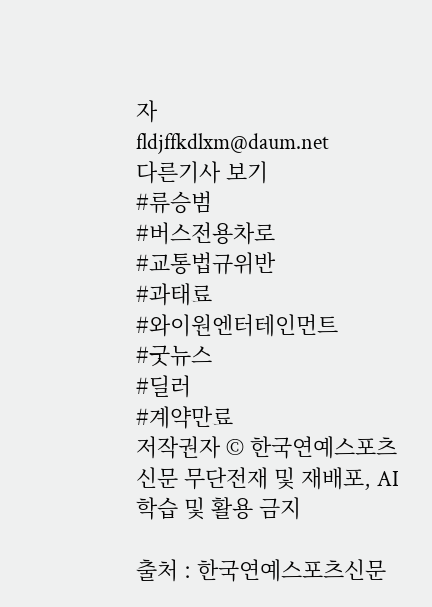자
fldjffkdlxm@daum.net
다른기사 보기
#류승범
#버스전용차로
#교통법규위반
#과태료
#와이원엔터테인먼트
#굿뉴스
#딜러
#계약만료
저작권자 © 한국연예스포츠신문 무단전재 및 재배포, AI학습 및 활용 금지

출처 : 한국연예스포츠신문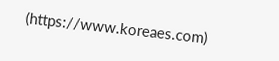(https://www.koreaes.com)